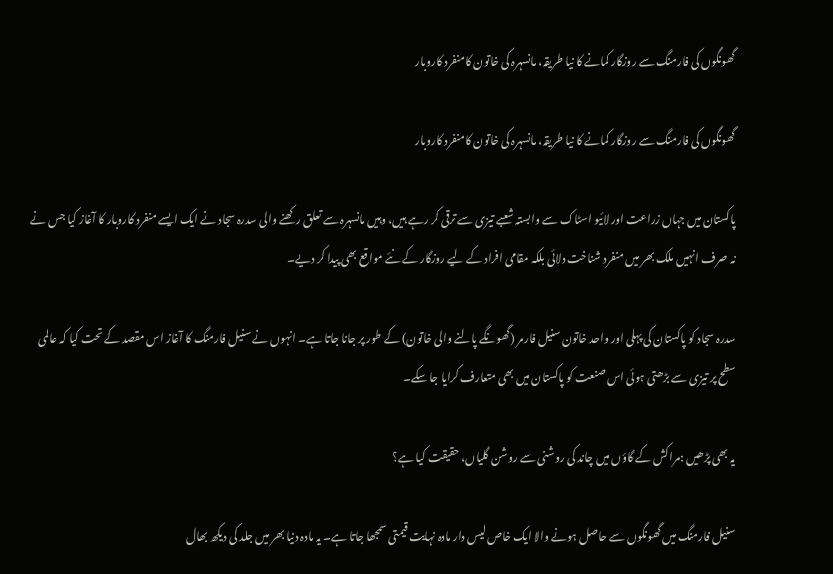گھونگوں کی فارمنگ سے روزگار کمانے کا نیا طریقہ، مانسہرہ کی خاتون کامنفرد کاروبار

گھونگوں کی فارمنگ سے روزگار کمانے کا نیا طریقہ، مانسہرہ کی خاتون کامنفرد کاروبار

پاکستان میں جہاں زراعت اور لائیو اسٹاک سے وابستہ شعبے تیزی سے ترقی کر رہے ہیں، وہیں مانسہرہ سے تعلق رکھنے والی سدرہ سجاد نے ایک ایسے منفرد کاروبار کا آغاز کیا جس نے نہ صرف انہیں ملک بھر میں منفرد شناخت دلائی بلکہ مقامی افراد کے لیے روزگار کے نئے مواقع بھی پیدا کر دیے۔

سدرہ سجاد کو پاکستان کی پہلی اور واحد خاتون سنیل فارمر (گھونگے پالنے والی خاتون) کے طور پر جانا جاتا ہے۔ انہوں نے سنیل فارمنگ کا آغاز اس مقصد کے تحت کیا کہ عالمی سطح پر تیزی سے بڑھتی ہوئی اس صنعت کو پاکستان میں بھی متعارف کرایا جا سکے۔

یہ بھی پڑھیں :مراکش کے گاؤں میں چاند کی روشنی سے روشن گلیاں، حقیقت کیا ہے؟

سنیل فارمنگ میں گھونگوں سے حاصل ہونے والا ایک خاص لیس دار مادہ نہایت قیمتی سمجھا جاتا ہے۔ یہ مادہ دنیا بھر میں جلد کی دیکھ بھال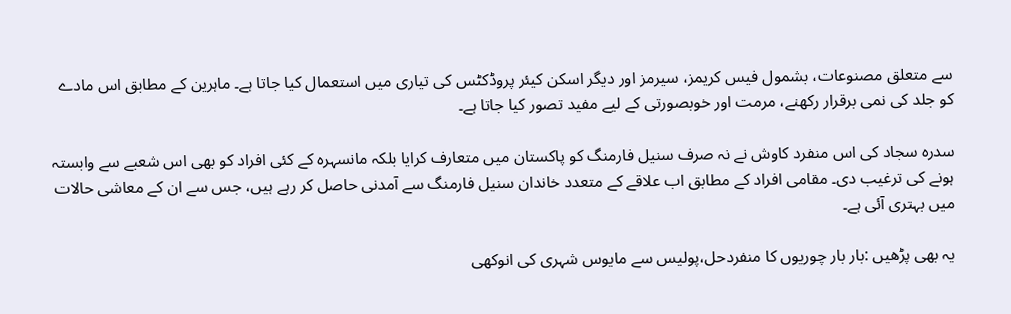سے متعلق مصنوعات، بشمول فیس کریمز، سیرمز اور دیگر اسکن کیئر پروڈکٹس کی تیاری میں استعمال کیا جاتا ہے۔ ماہرین کے مطابق اس مادے کو جلد کی نمی برقرار رکھنے، مرمت اور خوبصورتی کے لیے مفید تصور کیا جاتا ہے۔

سدرہ سجاد کی اس منفرد کاوش نے نہ صرف سنیل فارمنگ کو پاکستان میں متعارف کرایا بلکہ مانسہرہ کے کئی افراد کو بھی اس شعبے سے وابستہ ہونے کی ترغیب دی۔ مقامی افراد کے مطابق اب علاقے کے متعدد خاندان سنیل فارمنگ سے آمدنی حاصل کر رہے ہیں، جس سے ان کے معاشی حالات میں بہتری آئی ہے۔

یہ بھی پڑھیں :بار بار چوریوں کا منفردحل،پولیس سے مایوس شہری کی انوکھی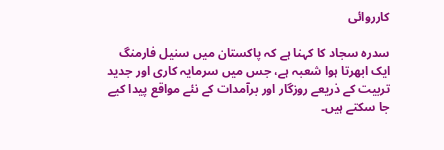کارروائی

سدرہ سجاد کا کہنا ہے کہ پاکستان میں سنیل فارمنگ ایک ابھرتا ہوا شعبہ ہے، جس میں سرمایہ کاری اور جدید تربیت کے ذریعے روزگار اور برآمدات کے نئے مواقع پیدا کیے جا سکتے ہیں۔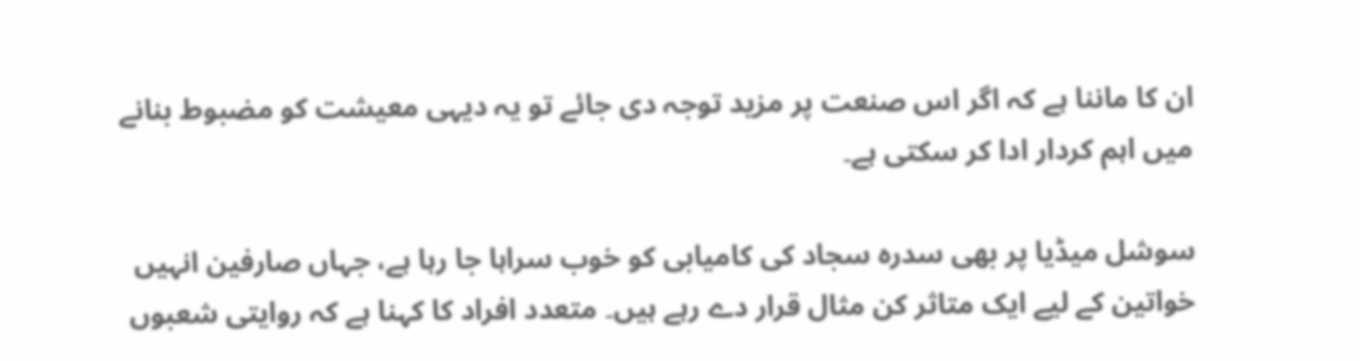ان کا ماننا ہے کہ اگر اس صنعت پر مزید توجہ دی جائے تو یہ دیہی معیشت کو مضبوط بنانے میں اہم کردار ادا کر سکتی ہے۔

سوشل میڈیا پر بھی سدرہ سجاد کی کامیابی کو خوب سراہا جا رہا ہے، جہاں صارفین انہیں خواتین کے لیے ایک متاثر کن مثال قرار دے رہے ہیں۔ متعدد افراد کا کہنا ہے کہ روایتی شعبوں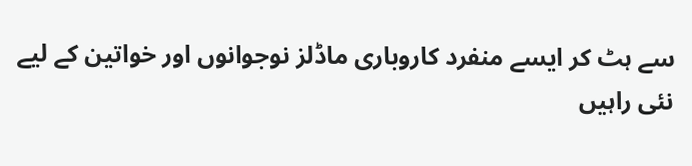سے ہٹ کر ایسے منفرد کاروباری ماڈلز نوجوانوں اور خواتین کے لیے نئی راہیں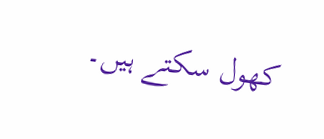کھول سکتے ہیں۔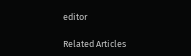editor

Related Articles